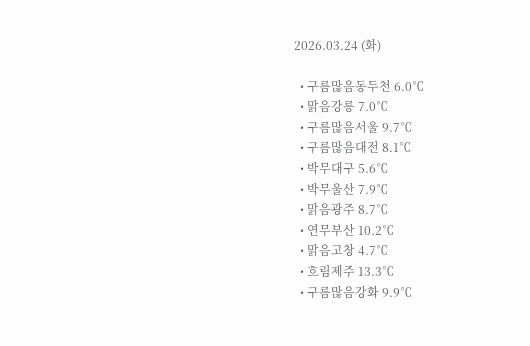2026.03.24 (화)

  • 구름많음동두천 6.0℃
  • 맑음강릉 7.0℃
  • 구름많음서울 9.7℃
  • 구름많음대전 8.1℃
  • 박무대구 5.6℃
  • 박무울산 7.9℃
  • 맑음광주 8.7℃
  • 연무부산 10.2℃
  • 맑음고창 4.7℃
  • 흐림제주 13.3℃
  • 구름많음강화 9.9℃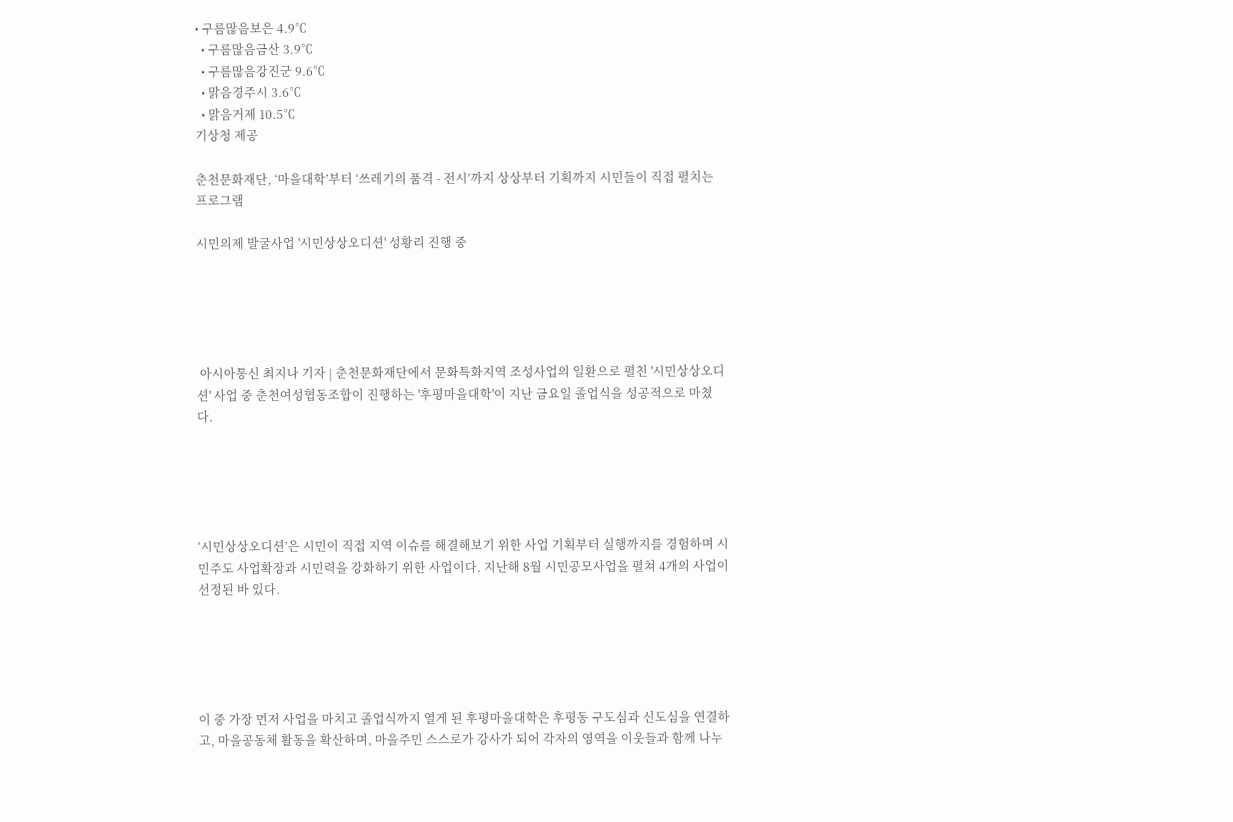• 구름많음보은 4.9℃
  • 구름많음금산 3.9℃
  • 구름많음강진군 9.6℃
  • 맑음경주시 3.6℃
  • 맑음거제 10.5℃
기상청 제공

춘천문화재단, ‘마을대학’부터 ‘쓰레기의 품격 - 전시’까지 상상부터 기획까지 시민들이 직접 펼치는 프로그램

시민의제 발굴사업 '시민상상오디션' 성황리 진행 중





 아시아통신 최지나 기자 | 춘천문화재단에서 문화특화지역 조성사업의 일환으로 펼친 '시민상상오디션' 사업 중 춘천여성협동조합이 진행하는 '후평마을대학'이 지난 금요일 졸업식을 성공적으로 마쳤다.





‘시민상상오디션’은 시민이 직접 지역 이슈를 해결해보기 위한 사업 기획부터 실행까지를 경험하며 시민주도 사업확장과 시민력을 강화하기 위한 사업이다. 지난해 8월 시민공모사업을 펼쳐 4개의 사업이 선정된 바 있다.





이 중 가장 먼저 사업을 마치고 졸업식까지 열게 된 후평마을대학은 후평동 구도심과 신도심을 연결하고, 마을공동체 활동을 확산하며, 마을주민 스스로가 강사가 되어 각자의 영역을 이웃들과 함께 나누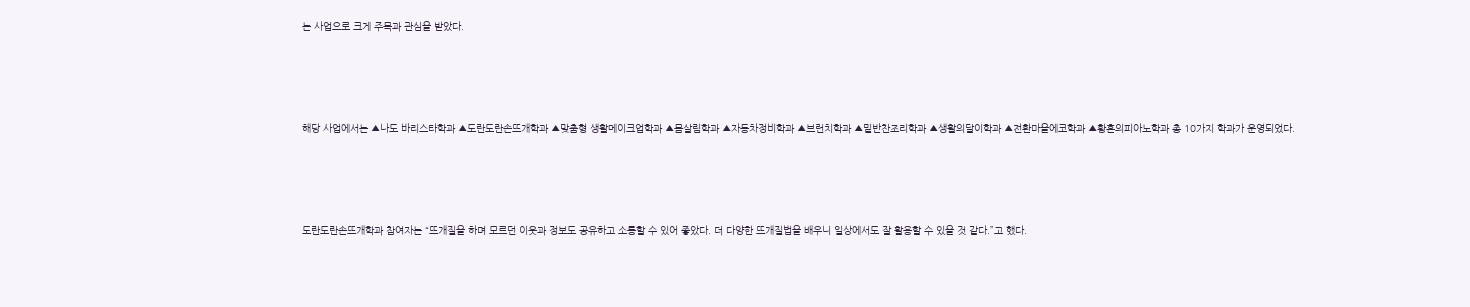는 사업으로 크게 주목과 관심을 받았다.





해당 사업에서는 ▲나도 바리스타학과 ▲도란도란손뜨개학과 ▲맞춤형 생활메이크업학과 ▲몸살림학과 ▲자동차정비학과 ▲브런치학과 ▲밑반찬조리학과 ▲생활의달이학과 ▲전환마을에코학과 ▲황혼의피아노학과 총 10가지 학과가 운영되었다.





도란도란손뜨개학과 참여자는 “뜨개질을 하며 모르던 이웃과 정보도 공유하고 소통할 수 있어 좋았다. 더 다양한 뜨개질법을 배우니 일상에서도 잘 활용할 수 있을 것 같다.”고 했다.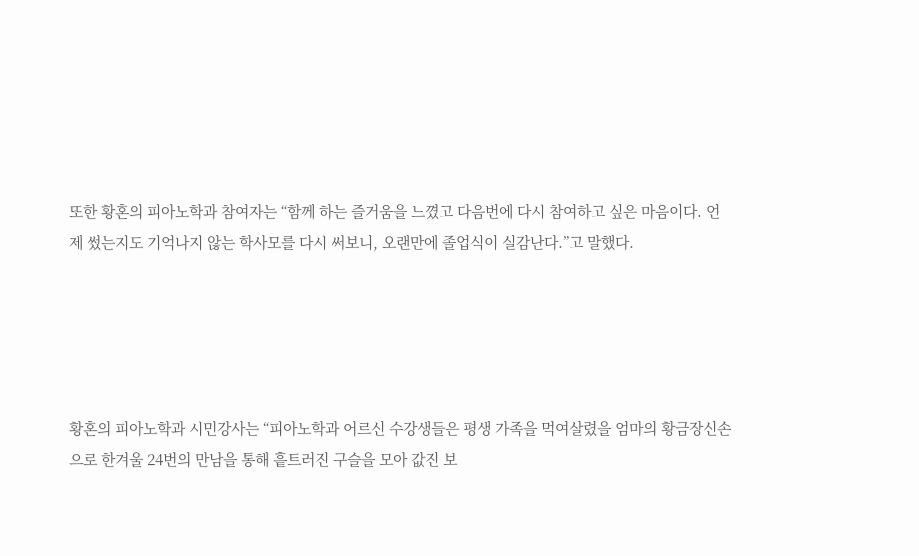또한 황혼의 피아노학과 참여자는 “함께 하는 즐거움을 느꼈고 다음번에 다시 참여하고 싶은 마음이다. 언제 썼는지도 기억나지 않는 학사모를 다시 써보니, 오랜만에 졸업식이 실감난다.”고 말했다.





황혼의 피아노학과 시민강사는 “피아노학과 어르신 수강생들은 평생 가족을 먹여살렸을 엄마의 황금장신손으로 한겨울 24번의 만남을 통해 흩트러진 구슬을 모아 값진 보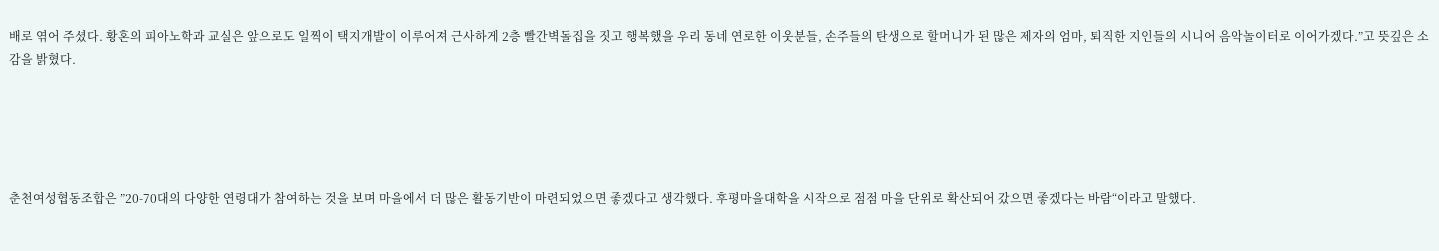배로 엮어 주셨다. 황혼의 피아노학과 교실은 앞으로도 일찍이 택지개발이 이루어져 근사하게 2층 빨간벽돌집을 짓고 행복했을 우리 동네 연로한 이웃분들, 손주들의 탄생으로 할머니가 된 많은 제자의 엄마, 퇴직한 지인들의 시니어 음악놀이터로 이어가겠다.”고 뜻깊은 소감을 밝혔다.





춘천여성협동조합은 ”20-70대의 다양한 연령대가 참여하는 것을 보며 마을에서 더 많은 활동기반이 마련되었으면 좋겠다고 생각했다. 후평마을대학을 시작으로 점점 마을 단위로 확산되어 갔으면 좋겠다는 바람“이라고 말했다.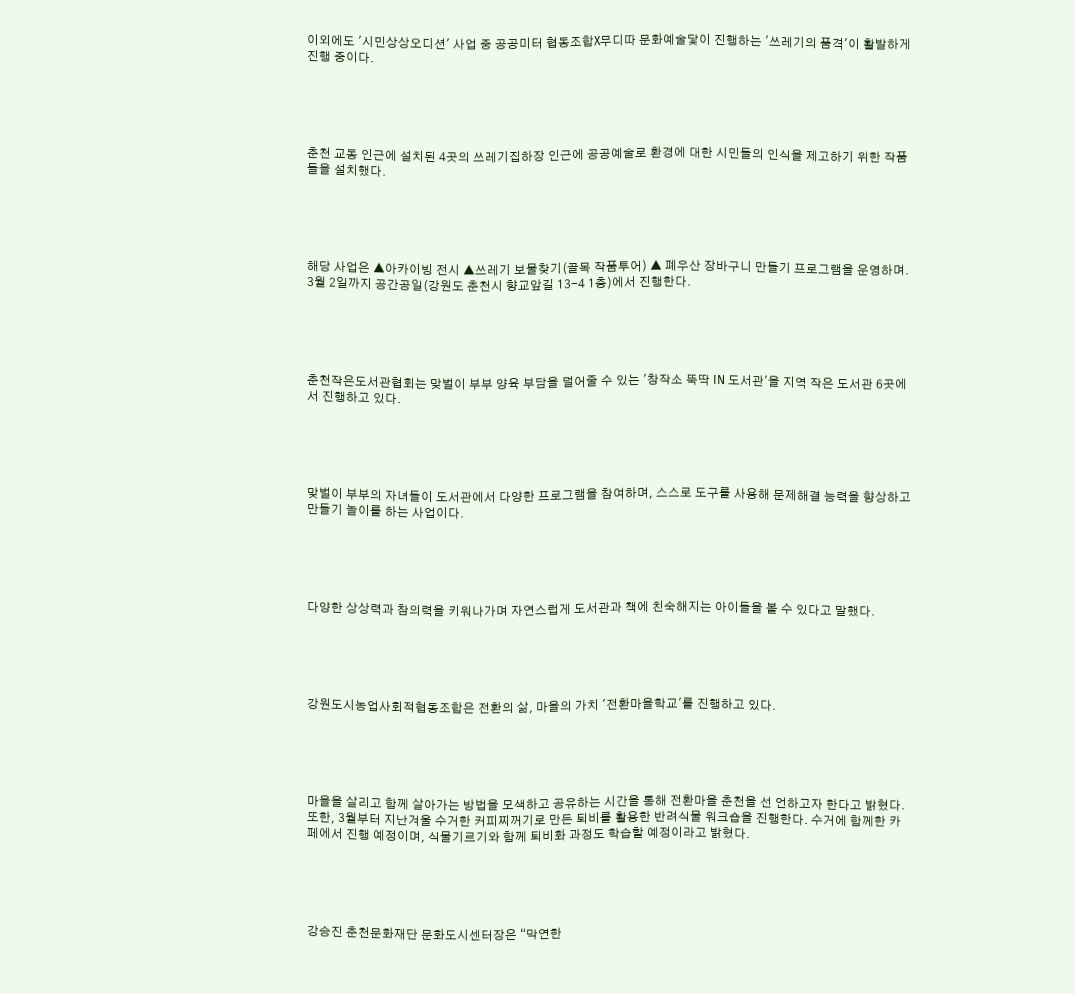이외에도 '시민상상오디션' 사업 중 공공미터 협동조합X무디따 문화예술닻이 진행하는 '쓰레기의 품격'이 활발하게 진행 중이다.





춘천 교동 인근에 설치된 4곳의 쓰레기집하장 인근에 공공예술로 환경에 대한 시민들의 인식을 제고하기 위한 작품들을 설치했다.





해당 사업은 ▲아카이빙 전시 ▲쓰레기 보물찾기(골목 작품투어) ▲ 폐우산 장바구니 만들기 프로그램을 운영하며. 3월 2일까지 공간공일(강원도 춘천시 향교앞길 13-4 1층)에서 진행한다.





춘천작은도서관협회는 맞벌이 부부 양육 부담을 덜어줄 수 있는 '창작소 뚝딱 IN 도서관'을 지역 작은 도서관 6곳에서 진행하고 있다.





맞벌이 부부의 자녀들이 도서관에서 다양한 프로그램을 참여하며, 스스로 도구를 사용해 문제해결 능력을 향상하고 만들기 놀이를 하는 사업이다.





다양한 상상력과 참의력을 키워나가며 자연스럽게 도서관과 책에 친숙해지는 아이들을 볼 수 있다고 말했다.





강원도시농업사회적협동조합은 전환의 삶, 마을의 가치 '전환마을학교'를 진행하고 있다.





마을을 살리고 함께 살아가는 방법을 모색하고 공유하는 시간을 통해 전환마을 춘천을 선 언하고자 한다고 밝혔다. 또한, 3월부터 지난겨울 수거한 커피찌꺼기로 만든 퇴비를 활용한 반려식물 워크숍을 진행한다. 수거에 함께한 카페에서 진행 예정이며, 식물기르기와 함께 퇴비화 과정도 학습할 예정이라고 밝혔다.





강승진 춘천문화재단 문화도시센터장은 “막연한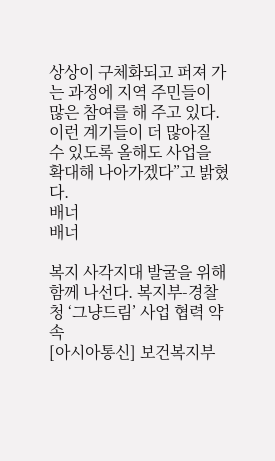상상이 구체화되고 퍼져 가는 과정에 지역 주민들이 많은 참여를 해 주고 있다. 이런 계기들이 더 많아질 수 있도록 올해도 사업을 확대해 나아가겠다”고 밝혔다.
배너
배너

복지 사각지대 발굴을 위해 함께 나선다. 복지부-경찰청 ‘그냥드림’ 사업 협력 약속
[아시아통신] 보건복지부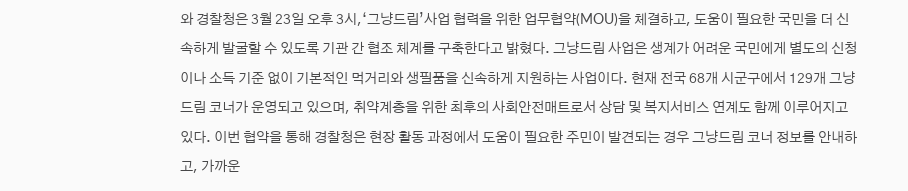와 경찰청은 3월 23일 오후 3시,‘그냥드림’사업 협력을 위한 업무협약(MOU)을 체결하고, 도움이 필요한 국민을 더 신속하게 발굴할 수 있도록 기관 간 협조 체계를 구축한다고 밝혔다. 그냥드림 사업은 생계가 어려운 국민에게 별도의 신청이나 소득 기준 없이 기본적인 먹거리와 생필품을 신속하게 지원하는 사업이다. 현재 전국 68개 시군구에서 129개 그냥드림 코너가 운영되고 있으며, 취약계층을 위한 최후의 사회안전매트로서 상담 및 복지서비스 연계도 함께 이루어지고 있다. 이번 협약을 통해 경찰청은 현장 활동 과정에서 도움이 필요한 주민이 발견되는 경우 그냥드림 코너 정보를 안내하고, 가까운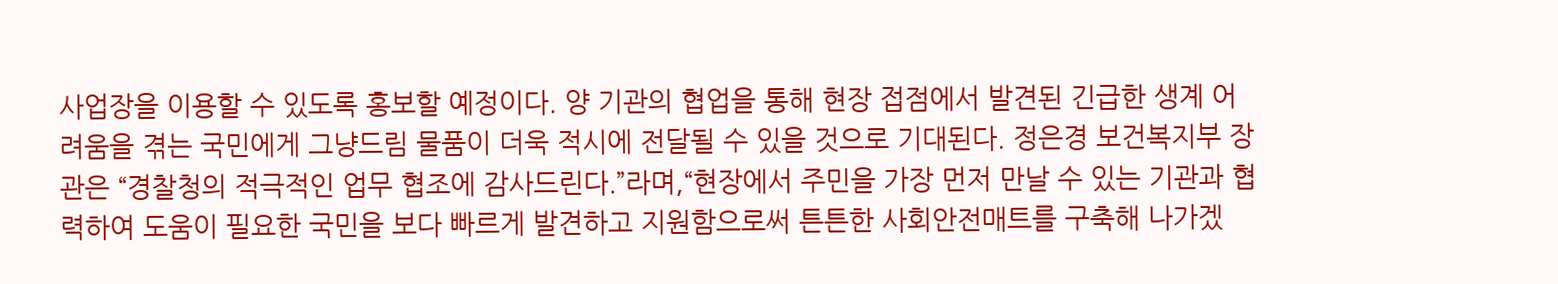사업장을 이용할 수 있도록 홍보할 예정이다. 양 기관의 협업을 통해 현장 접점에서 발견된 긴급한 생계 어려움을 겪는 국민에게 그냥드림 물품이 더욱 적시에 전달될 수 있을 것으로 기대된다. 정은경 보건복지부 장관은 “경찰청의 적극적인 업무 협조에 감사드린다.”라며,“현장에서 주민을 가장 먼저 만날 수 있는 기관과 협력하여 도움이 필요한 국민을 보다 빠르게 발견하고 지원함으로써 튼튼한 사회안전매트를 구축해 나가겠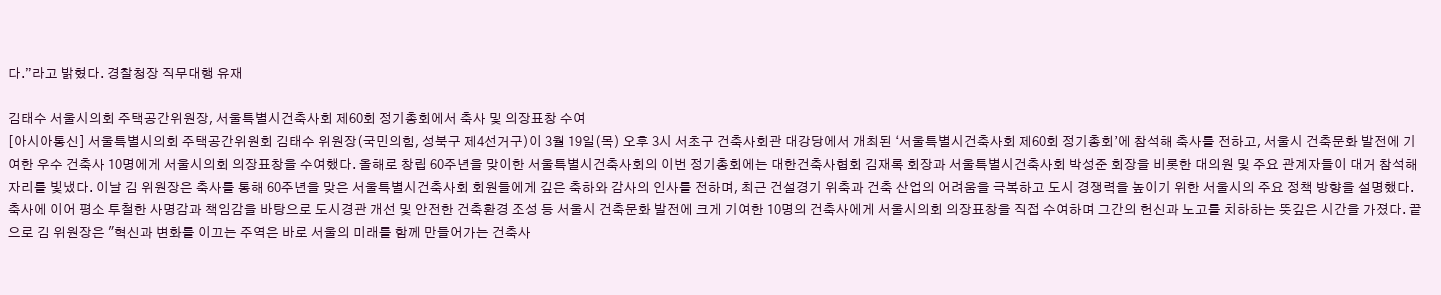다.”라고 밝혔다. 경찰청장 직무대행 유재

김태수 서울시의회 주택공간위원장, 서울특별시건축사회 제60회 정기총회에서 축사 및 의장표창 수여
[아시아통신] 서울특별시의회 주택공간위원회 김태수 위원장(국민의힘, 성북구 제4선거구)이 3월 19일(목) 오후 3시 서초구 건축사회관 대강당에서 개최된 ‘서울특별시건축사회 제60회 정기총회’에 참석해 축사를 전하고, 서울시 건축문화 발전에 기여한 우수 건축사 10명에게 서울시의회 의장표창을 수여했다. 올해로 창립 60주년을 맞이한 서울특별시건축사회의 이번 정기총회에는 대한건축사협회 김재록 회장과 서울특별시건축사회 박성준 회장을 비롯한 대의원 및 주요 관계자들이 대거 참석해 자리를 빛냈다. 이날 김 위원장은 축사를 통해 60주년을 맞은 서울특별시건축사회 회원들에게 깊은 축하와 감사의 인사를 전하며, 최근 건설경기 위축과 건축 산업의 어려움을 극복하고 도시 경쟁력을 높이기 위한 서울시의 주요 정책 방향을 설명했다. 축사에 이어 평소 투철한 사명감과 책임감을 바탕으로 도시경관 개선 및 안전한 건축환경 조성 등 서울시 건축문화 발전에 크게 기여한 10명의 건축사에게 서울시의회 의장표창을 직접 수여하며 그간의 헌신과 노고를 치하하는 뜻깊은 시간을 가졌다. 끝으로 김 위원장은 "혁신과 변화를 이끄는 주역은 바로 서울의 미래를 함께 만들어가는 건축사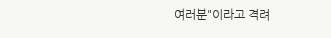여러분"이라고 격려